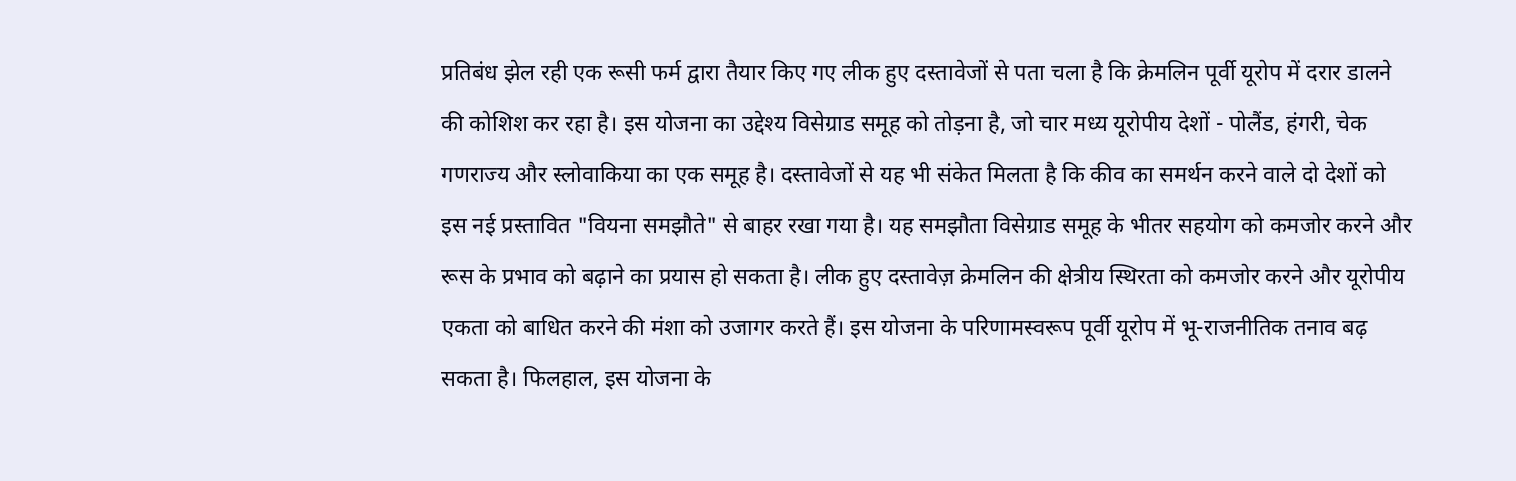प्रतिबंध झेल रही एक रूसी फर्म द्वारा तैयार किए गए लीक हुए दस्तावेजों से पता चला है कि क्रेमलिन पूर्वी यूरोप में दरार डालने की कोशिश कर रहा है। इस योजना का उद्देश्य विसेग्राड समूह को तोड़ना है, जो चार मध्य यूरोपीय देशों - पोलैंड, हंगरी, चेक गणराज्य और स्लोवाकिया का एक समूह है। दस्तावेजों से यह भी संकेत मिलता है कि कीव का समर्थन करने वाले दो देशों को इस नई प्रस्तावित "वियना समझौते" से बाहर रखा गया है। यह समझौता विसेग्राड समूह के भीतर सहयोग को कमजोर करने और रूस के प्रभाव को बढ़ाने का प्रयास हो सकता है। लीक हुए दस्तावेज़ क्रेमलिन की क्षेत्रीय स्थिरता को कमजोर करने और यूरोपीय एकता को बाधित करने की मंशा को उजागर करते हैं। इस योजना के परिणामस्वरूप पूर्वी यूरोप में भू-राजनीतिक तनाव बढ़ सकता है। फिलहाल, इस योजना के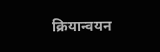क्रियान्वयन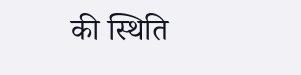की स्थिति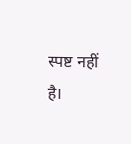स्पष्ट नहीं है।